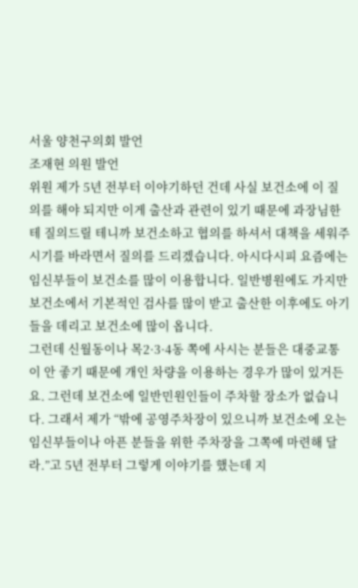서울 양천구의회 발언
조재현 의원 발언
위원 제가 5년 전부터 이야기하던 건데 사실 보건소에 이 질의를 해야 되지만 이게 출산과 관련이 있기 때문에 과장님한테 질의드릴 테니까 보건소하고 협의를 하셔서 대책을 세워주시기를 바라면서 질의를 드리겠습니다. 아시다시피 요즘에는 임신부들이 보건소를 많이 이용합니다. 일반병원에도 가지만 보건소에서 기본적인 검사를 많이 받고 출산한 이후에도 아기들을 데리고 보건소에 많이 옵니다.
그런데 신월동이나 목2·3·4동 쪽에 사시는 분들은 대중교통이 안 좋기 때문에 개인 차량을 이용하는 경우가 많이 있거든요. 그런데 보건소에 일반민원인들이 주차할 장소가 없습니다. 그래서 제가 “밖에 공영주차장이 있으니까 보건소에 오는 임신부들이나 아픈 분들을 위한 주차장을 그쪽에 마련해 달라.”고 5년 전부터 그렇게 이야기를 했는데 지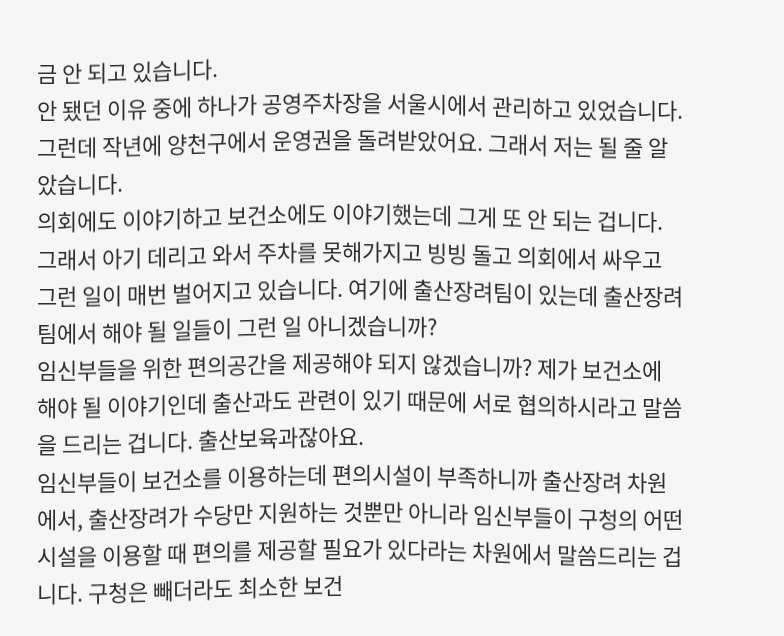금 안 되고 있습니다.
안 됐던 이유 중에 하나가 공영주차장을 서울시에서 관리하고 있었습니다. 그런데 작년에 양천구에서 운영권을 돌려받았어요. 그래서 저는 될 줄 알았습니다.
의회에도 이야기하고 보건소에도 이야기했는데 그게 또 안 되는 겁니다. 그래서 아기 데리고 와서 주차를 못해가지고 빙빙 돌고 의회에서 싸우고 그런 일이 매번 벌어지고 있습니다. 여기에 출산장려팀이 있는데 출산장려팀에서 해야 될 일들이 그런 일 아니겠습니까?
임신부들을 위한 편의공간을 제공해야 되지 않겠습니까? 제가 보건소에 해야 될 이야기인데 출산과도 관련이 있기 때문에 서로 협의하시라고 말씀을 드리는 겁니다. 출산보육과잖아요.
임신부들이 보건소를 이용하는데 편의시설이 부족하니까 출산장려 차원에서, 출산장려가 수당만 지원하는 것뿐만 아니라 임신부들이 구청의 어떤 시설을 이용할 때 편의를 제공할 필요가 있다라는 차원에서 말씀드리는 겁니다. 구청은 빼더라도 최소한 보건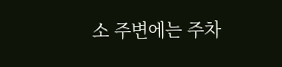소 주변에는 주차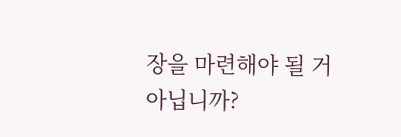장을 마련해야 될 거 아닙니까?